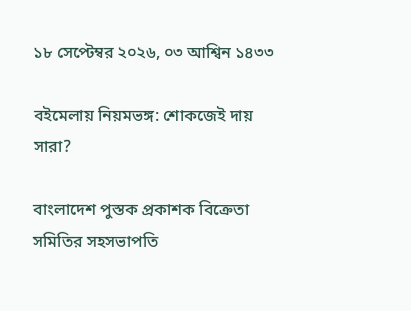১৮ সেপ্টেম্বর ২০২৬, ০৩ আশ্বিন ১৪৩৩

বইমেলায় নিয়মভঙ্গ: শোকজেই দায় সারা?

বাংলাদেশ পুস্তক প্রকাশক বিক্রেতা সমিতির সহসভাপতি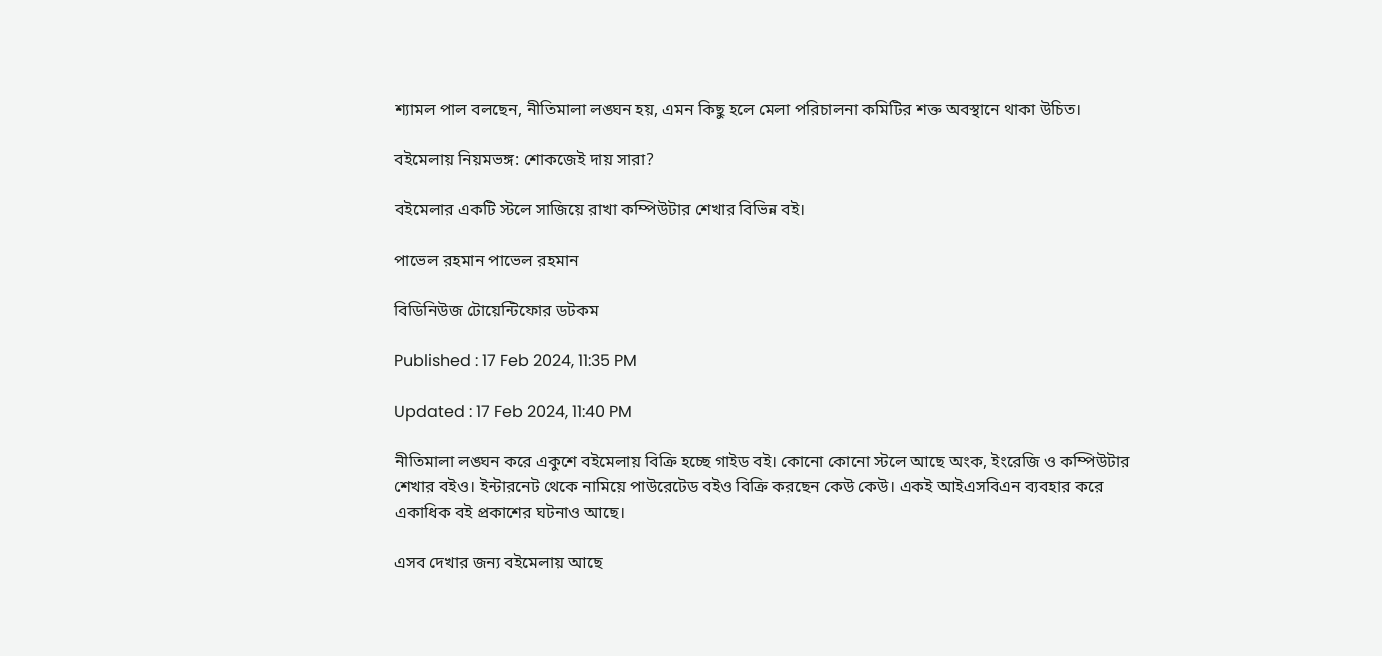শ্যামল পাল বলছেন, নীতিমালা লঙ্ঘন হয়, এমন কিছু হলে মেলা পরিচালনা কমিটির শক্ত অবস্থানে থাকা উচিত।

বইমেলায় নিয়মভঙ্গ: শোকজেই দায় সারা?

বইমেলার একটি স্টলে সাজিয়ে রাখা কম্পিউটার শেখার বিভিন্ন বই।

পাভেল রহমান পাভেল রহমান

বিডিনিউজ টোয়েন্টিফোর ডটকম

Published : 17 Feb 2024, 11:35 PM

Updated : 17 Feb 2024, 11:40 PM

নীতিমালা লঙ্ঘন করে একুশে বইমেলায় বিক্রি হচ্ছে গাইড বই। কোনো কোনো স্টলে আছে অংক, ইংরেজি ও কম্পিউটার শেখার বইও। ইন্টারনেট থেকে নামিয়ে পাউরেটেড বইও বিক্রি করছেন কেউ কেউ। একই আইএসবিএন ব্যবহার করে একাধিক বই প্রকাশের ঘটনাও আছে।

এসব দেখার জন্য বইমেলায় আছে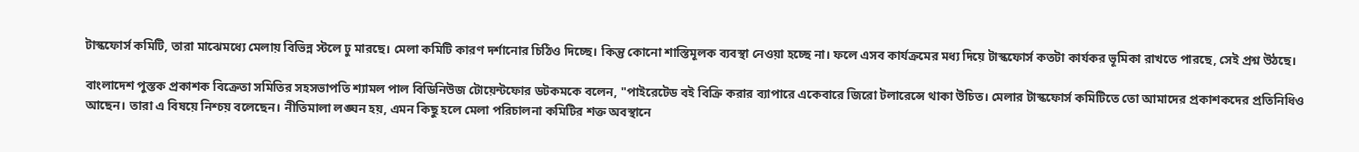টাস্কফোর্স কমিটি, তারা মাঝেমধ্যে মেলায় বিভিন্ন স্টলে ঢু মারছে। মেলা কমিটি কারণ দর্শানোর চিঠিও দিচ্ছে। কিন্তু কোনো শাস্তিমূলক ব্যবস্থা নেওয়া হচ্ছে না। ফলে এসব কার্যক্রমের মধ্য দিয়ে টাস্কফোর্স কতটা কার্যকর ভূমিকা রাখতে পারছে, সেই প্রশ্ন উঠছে।

বাংলাদেশ পুস্তক প্রকাশক বিক্রেতা সমিতির সহসভাপতি শ্যামল পাল বিডিনিউজ টোয়েন্টফোর ডটকমকে বলেন, "পাইরেটেড বই বিক্রি করার ব্যাপারে একেবারে জিরো টলারেন্সে থাকা উচিত। মেলার টাস্কফোর্স কমিটিতে তো আমাদের প্রকাশকদের প্রতিনিধিও আছেন। তারা এ বিষয়ে নিশ্চয় বলেছেন। নীতিমালা লঙ্ঘন হয়, এমন কিছু হলে মেলা পরিচালনা কমিটির শক্ত অবস্থানে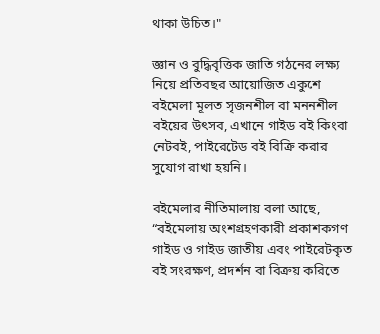থাকা উচিত।"

জ্ঞান ও বুদ্ধিবৃত্তিক জাতি গঠনের লক্ষ্য নিয়ে প্রতিবছর আয়োজিত একুশে বইমেলা মূলত সৃজনশীল বা মননশীল বইয়ের উৎসব, এখানে গাইড বই কিংবা নেটবই, পাইরেটেড বই বিক্রি করার সুযোগ রাখা হয়নি।

বইমেলার নীতিমালায় বলা আছে, “বইমেলায় অংশগ্রহণকারী প্রকাশকগণ গাইড ও গাইড জাতীয় এবং পাইরেটকৃত বই সংরক্ষণ, প্রদর্শন বা বিক্রয় করিতে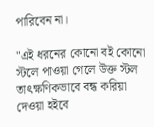পারিবেন না।

"এই ধরনের কোনো বই কোনো স্টলে পাওয়া গেলে উক্ত স্টল তাৎক্ষণিকভাবে বন্ধ করিয়া দেওয়া হইবে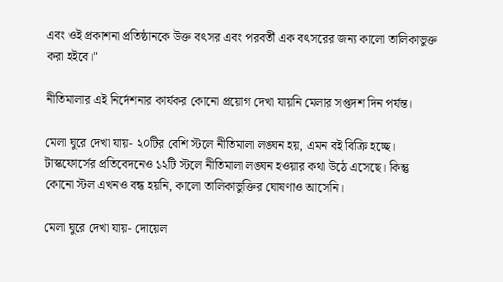এবং ওই প্রকাশনা প্রতিষ্ঠানকে উক্ত বৎসর এবং পরবর্তী এক বৎসরের জন্য কালো তালিকাভুক্ত করা হইবে।"

নীতিমালার এই নির্দেশনার কার্যকর কোনো প্রয়োগ দেখা যায়নি মেলার সপ্তদশ দিন পর্যন্ত।

মেলা ঘুরে দেখা যায়- ২০টির বেশি স্টলে নীতিমালা লঙ্ঘন হয়, এমন বই বিক্রি হচ্ছে। টাস্কফোর্সের প্রতিবেদনেও ১২টি স্টলে নীতিমালা লঙ্ঘন হওয়ার কথা উঠে এসেছে। কিন্তু কোনো স্টল এখনও বন্ধ হয়নি, কালো তালিকাভুক্তির ঘোষণাও আসেনি।

মেলা ঘুরে দেখা যায়- দোয়েল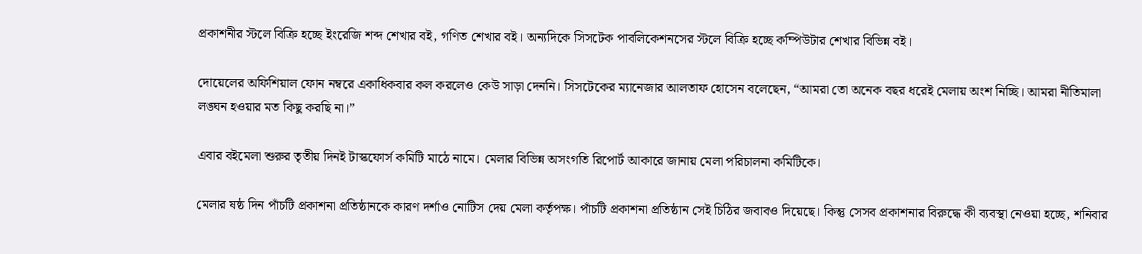প্রকাশনীর স্টলে বিক্রি হচ্ছে ইংরেজি শব্দ শেখার বই, গণিত শেখার বই। অন্যদিকে সিসটেক পাবলিকেশনসের স্টলে বিক্রি হচ্ছে কম্পিউটার শেখার বিভিন্ন বই।

দোয়েলের অফিশিয়াল ফোন নম্বরে একাধিকবার কল করলেও কেউ সাড়া দেননি। সিসটেকের ম্যানেজার আলতাফ হোসেন বলেছেন, “আমরা তো অনেক বছর ধরেই মেলায় অংশ নিচ্ছি। আমরা নীতিমালা লঙ্ঘন হওয়ার মত কিছু করছি না।”

এবার বইমেলা শুরুর তৃতীয় দিনই টাস্কফোর্স কমিটি মাঠে নামে। মেলার বিভিন্ন অসংগতি রিপোর্ট আকারে জানায় মেলা পরিচালনা কমিটিকে।

মেলার ষষ্ঠ দিন পাঁচটি প্রকাশনা প্রতিষ্ঠানকে কারণ দর্শাও নোটিস দেয় মেলা কর্তৃপক্ষ। পাঁচটি প্রকাশনা প্রতিষ্ঠান সেই চিঠির জবাবও দিয়েছে। কিন্তু সেসব প্রকাশনার বিরুদ্ধে কী ব্যবস্থা নেওয়া হচ্ছে, শনিবার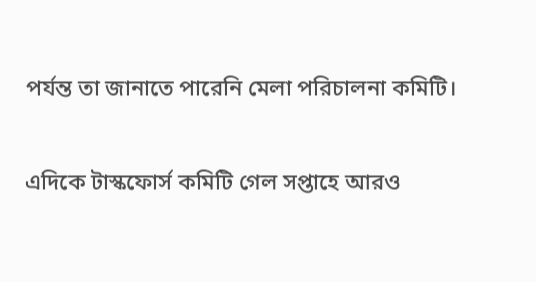পর্যন্ত তা জানাতে পারেনি মেলা পরিচালনা কমিটি।

এদিকে টাস্কফোর্স কমিটি গেল সপ্তাহে আরও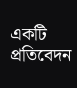একটি প্রতিবেদন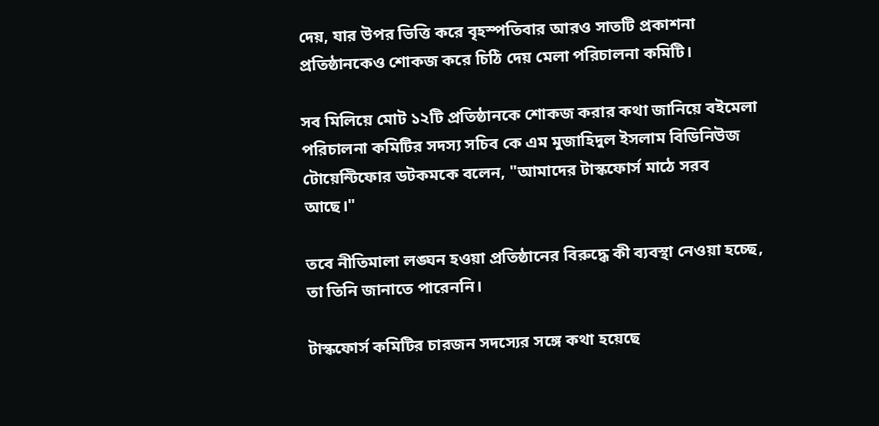দেয়, যার উপর ভিত্তি করে বৃহস্পতিবার আরও সাতটি প্রকাশনা প্রতিষ্ঠানকেও শোকজ করে চিঠি দেয় মেলা পরিচালনা কমিটি।

সব মিলিয়ে মোট ১২টি প্রতিষ্ঠানকে শোকজ করার কথা জানিয়ে বইমেলা পরিচালনা কমিটির সদস্য সচিব কে এম মুজাহিদুল ইসলাম বিডিনিউজ টোয়েন্টিফোর ডটকমকে বলেন, "আমাদের টাস্কফোর্স মাঠে সরব আছে।"

তবে নীতিমালা লঙ্ঘন হওয়া প্রতিষ্ঠানের বিরুদ্ধে কী ব্যবস্থা নেওয়া হচ্ছে, তা তিনি জানাতে পারেননি।

টাস্কফোর্স কমিটির চারজন সদস্যের সঙ্গে কথা হয়েছে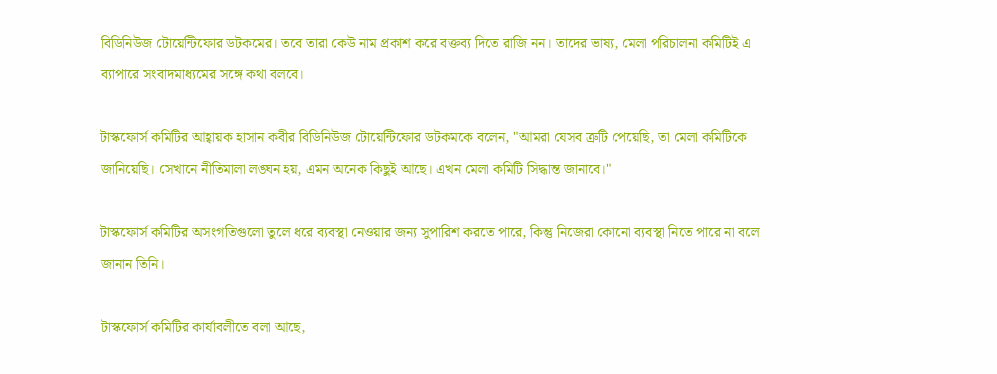বিডিনিউজ টোয়েন্টিফোর ডটকমের। তবে তারা কেউ নাম প্রকাশ করে বক্তব্য দিতে রাজি নন। তাদের ভাষ্য, মেলা পরিচালনা কমিটিই এ ব্যাপারে সংবাদমাধ্যমের সঙ্গে কথা বলবে।

টাস্কফোর্স কমিটির আহ্বায়ক হাসান কবীর বিডিনিউজ টোয়েন্টিফোর ডটকমকে বলেন, "আমরা যেসব ত্রুটি পেয়েছি, তা মেলা কমিটিকে জানিয়েছি। সেখানে নীতিমালা লঙ্ঘন হয়, এমন অনেক কিছুই আছে। এখন মেলা কমিটি সিদ্ধান্ত জানাবে।"

টাস্কফোর্স কমিটির অসংগতিগুলো তুলে ধরে ব্যবস্থা নেওয়ার জন্য সুপারিশ করতে পারে, কিন্তু নিজেরা কোনো ব্যবস্থা নিতে পারে না বলে জানান তিনি।

টাস্কফোর্স কমিটির কার্যাবলীতে বলা আছে,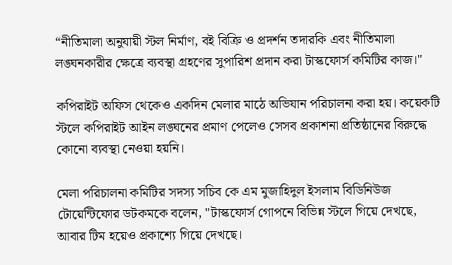“নীতিমালা অনুযায়ী স্টল নির্মাণ, বই বিক্রি ও প্রদর্শন তদারকি এবং নীতিমালা লঙ্ঘনকারীর ক্ষেত্রে ব্যবস্থা গ্রহণের সুপারিশ প্রদান করা টাস্কফোর্স কমিটির কাজ।"

কপিরাইট অফিস থেকেও একদিন মেলার মাঠে অভিযান পরিচালনা করা হয়। কয়েকটি স্টলে কপিরাইট আইন লঙ্ঘনের প্রমাণ পেলেও সেসব প্রকাশনা প্রতিষ্ঠানের বিরুদ্ধে কোনো ব্যবস্থা নেওয়া হয়নি।

মেলা পরিচালনা কমিটির সদস্য সচিব কে এম মুজাহিদুল ইসলাম বিডিনিউজ টোয়েন্টিফোর ডটকমকে বলেন, "টাস্কফোর্স গোপনে বিভিন্ন স্টলে গিয়ে দেখছে, আবার টিম হয়েও প্রকাশ্যে গিয়ে দেখছে।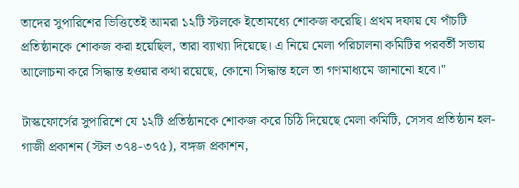তাদের সুপারিশের ভিত্তিতেই আমরা ১২টি স্টলকে ইতোমধ্যে শোকজ করেছি। প্রথম দফায় যে পাঁচটি প্রতিষ্ঠানকে শোকজ করা হয়েছিল, তারা ব্যাখ্যা দিয়েছে। এ নিয়ে মেলা পরিচালনা কমিটির পরবর্তী সভায় আলোচনা করে সিদ্ধান্ত হওয়ার কথা রয়েছে, কোনো সিদ্ধান্ত হলে তা গণমাধ্যমে জানানো হবে।"

টাস্কফোর্সের সুপারিশে যে ১২টি প্রতিষ্ঠানকে শোকজ করে চিঠি দিয়েছে মেলা কমিটি, সেসব প্রতিষ্ঠান হল- গাজী প্রকাশন (স্টল ৩৭৪-৩৭৫), বঙ্গজ প্রকাশন,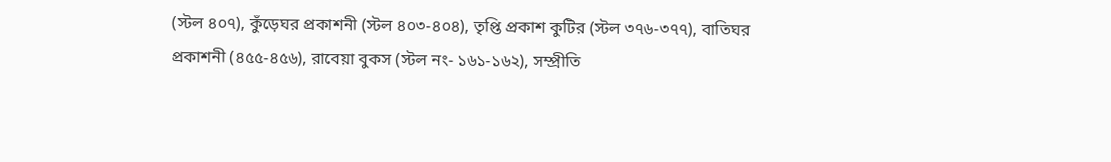(স্টল ৪০৭), কুঁড়েঘর প্রকাশনী (স্টল ৪০৩-৪০৪), তৃপ্তি প্রকাশ কুটির (স্টল ৩৭৬-৩৭৭), বাতিঘর প্রকাশনী (৪৫৫-৪৫৬), রাবেয়া বুকস (স্টল নং- ১৬১-১৬২), সম্প্রীতি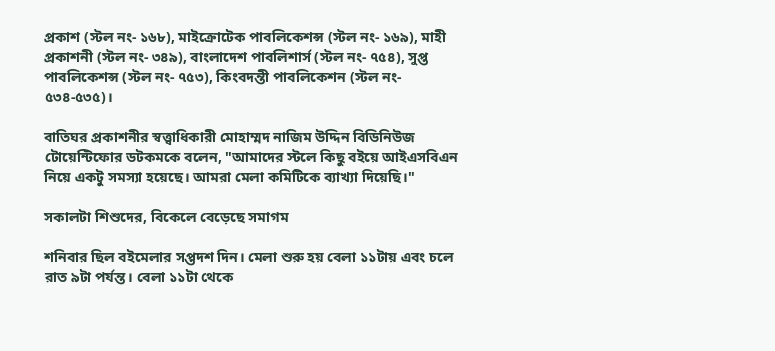প্রকাশ (স্টল নং- ১৬৮), মাইক্রোটেক পাবলিকেশন্স (স্টল নং- ১৬৯), মাহী প্রকাশনী (স্টল নং- ৩৪৯), বাংলাদেশ পাবলিশার্স (স্টল নং- ৭৫৪), সুপ্ত পাবলিকেশন্স (স্টল নং- ৭৫৩), কিংবদন্তী পাবলিকেশন (স্টল নং- ৫৩৪-৫৩৫)।

বাতিঘর প্রকাশনীর স্বত্ত্বাধিকারী মোহাম্মদ নাজিম উদ্দিন বিডিনিউজ টোয়েন্টিফোর ডটকমকে বলেন, "আমাদের স্টলে কিছু বইয়ে আইএসবিএন নিয়ে একটু সমস্যা হয়েছে। আমরা মেলা কমিটিকে ব্যাখ্যা দিয়েছি।"

সকালটা শিশুদের, বিকেলে বেড়েছে সমাগম

শনিবার ছিল বইমেলার সপ্তদশ দিন। মেলা শুরু হয় বেলা ১১টায় এবং চলে রাত ৯টা পর্যন্ত। বেলা ১১টা থেকে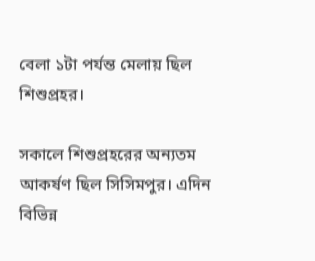বেলা ১টা পর্যন্ত মেলায় ছিল শিশুপ্রহর।

সকালে শিশুপ্রহরের অন্যতম আকর্ষণ ছিল সিসিমপুর। এদিন বিভিন্ন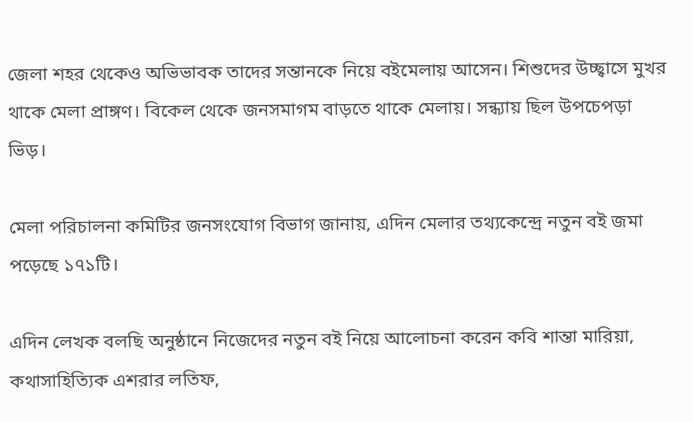জেলা শহর থেকেও অভিভাবক তাদের সন্তানকে নিয়ে বইমেলায় আসেন। শিশুদের উচ্ছ্বাসে মুখর থাকে মেলা প্রাঙ্গণ। বিকেল থেকে জনসমাগম বাড়তে থাকে মেলায়। সন্ধ্যায় ছিল উপচেপড়া ভিড়।

মেলা পরিচালনা কমিটির জনসংযোগ বিভাগ জানায়, এদিন মেলার তথ্যকেন্দ্রে নতুন বই জমা পড়েছে ১৭১টি।

এদিন লেখক বলছি অনুষ্ঠানে নিজেদের নতুন বই নিয়ে আলোচনা করেন কবি শান্তা মারিয়া, কথাসাহিত্যিক এশরার লতিফ,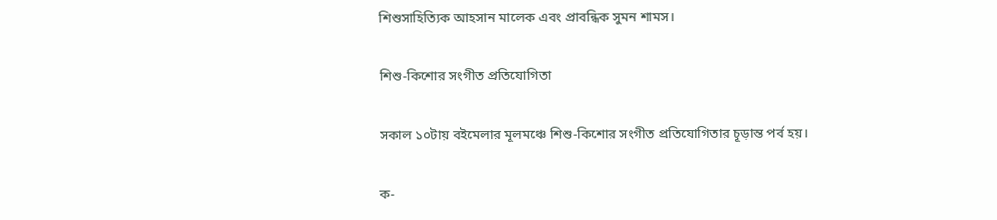শিশুসাহিত্যিক আহসান মালেক এবং প্রাবন্ধিক সুমন শামস।

শিশু-কিশোর সংগীত প্রতিযোগিতা

সকাল ১০টায় বইমেলার মূলমঞ্চে শিশু-কিশোর সংগীত প্রতিযোগিতার চূড়ান্ত পর্ব হয়।

ক-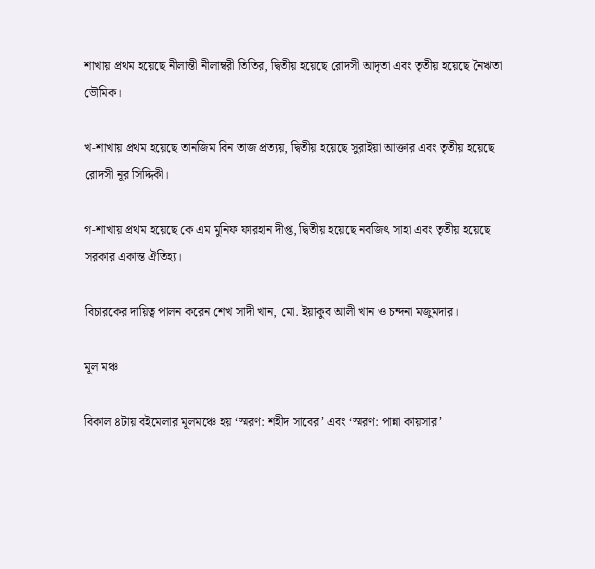শাখায় প্রথম হয়েছে নীলান্তী নীলাম্বরী তিতির, দ্বিতীয় হয়েছে রোদসী আদৃতা এবং তৃতীয় হয়েছে নৈঋতা ভৌমিক।

খ-শাখায় প্রথম হয়েছে তানজিম বিন তাজ প্রত্যয়, দ্বিতীয় হয়েছে সুরাইয়া আক্তার এবং তৃতীয় হয়েছে রোদসী নূর সিদ্দিকী।

গ-শাখায় প্রথম হয়েছে কে এম মুনিফ ফারহান দীপ্ত, দ্বিতীয় হয়েছে নবজিৎ সাহা এবং তৃতীয় হয়েছে সরকার একান্ত ঐতিহ্য।

বিচারকের দায়িত্ব পালন করেন শেখ সাদী খান, মো. ইয়াকুব আলী খান ও চন্দনা মজুমদার।

মূল মঞ্চ

বিকাল ৪টায় বইমেলার মূলমঞ্চে হয় ‘স্মরণ: শহীদ সাবের’ এবং ‘স্মরণ: পান্না কায়সার’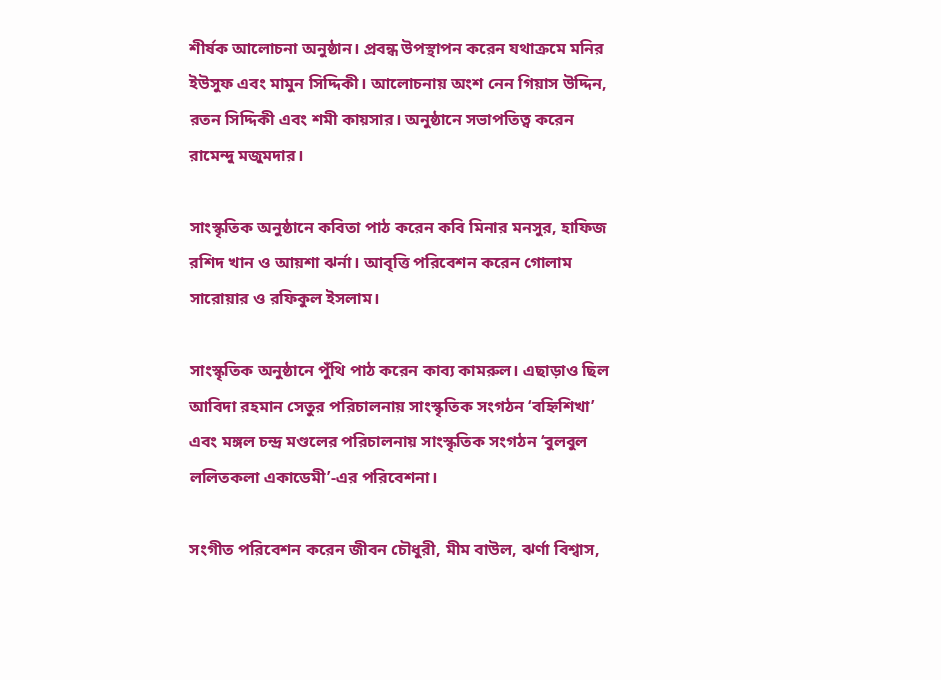শীর্ষক আলোচনা অনুষ্ঠান। প্রবন্ধ উপস্থাপন করেন যথাক্রমে মনির ইউসুফ এবং মামুন সিদ্দিকী। আলোচনায় অংশ নেন গিয়াস উদ্দিন, রতন সিদ্দিকী এবং শমী কায়সার। অনুষ্ঠানে সভাপতিত্ব করেন রামেন্দু মজুমদার।

সাংস্কৃতিক অনুষ্ঠানে কবিতা পাঠ করেন কবি মিনার মনসুর, হাফিজ রশিদ খান ও আয়শা ঝর্না। আবৃত্তি পরিবেশন করেন গোলাম সারোয়ার ও রফিকুল ইসলাম।

সাংস্কৃতিক অনুষ্ঠানে পুঁথি পাঠ করেন কাব্য কামরুল। এছাড়াও ছিল আবিদা রহমান সেতুর পরিচালনায় সাংস্কৃতিক সংগঠন ‘বহ্নিশিখা’ এবং মঙ্গল চন্দ্র মণ্ডলের পরিচালনায় সাংস্কৃতিক সংগঠন ‘বুলবুল ললিতকলা একাডেমী’-এর পরিবেশনা।

সংগীত পরিবেশন করেন জীবন চৌধুরী, মীম বাউল, ঝর্ণা বিশ্বাস,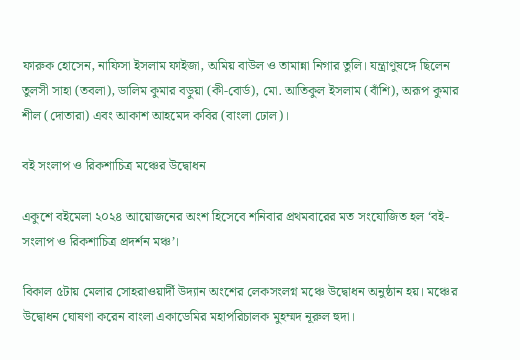ফারুক হোসেন, নাফিসা ইসলাম ফাইজা, অমিয় বাউল ও তামান্না নিগার তুলি। যন্ত্রাণুষঙ্গে ছিলেন তুলসী সাহা (তবলা), ডালিম কুমার বড়ুয়া (কী-বোর্ড), মো. আতিকুল ইসলাম (বাঁশি), অরূপ কুমার শীল (দোতারা) এবং আকাশ আহমেদ কবির (বাংলা ঢোল)।

বই সংলাপ ও রিকশাচিত্র মঞ্চের উদ্বোধন

একুশে বইমেলা ২০২৪ আয়োজনের অংশ হিসেবে শনিবার প্রথমবারের মত সংযোজিত হল ‘বই-সংলাপ ও রিকশাচিত্র প্রদর্শন মঞ্চ’।

বিকাল ৫টায় মেলার সোহরাওয়ার্দী উদ্যান অংশের লেকসংলগ্ন মঞ্চে উদ্বোধন অনুষ্ঠান হয়। মঞ্চের উদ্বোধন ঘোষণা করেন বাংলা একাডেমির মহাপরিচালক মুহম্মদ নূরুল হুদা।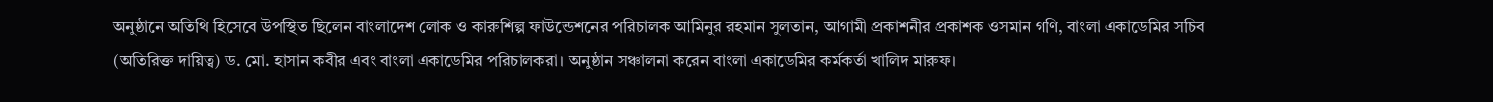অনুষ্ঠানে অতিথি হিসেবে উপস্থিত ছিলেন বাংলাদেশ লোক ও কারুশিল্প ফাউন্ডেশনের পরিচালক আমিনুর রহমান সুলতান, আগামী প্রকাশনীর প্রকাশক ওসমান গণি, বাংলা একাডেমির সচিব (অতিরিক্ত দায়িত্ব) ড. মো. হাসান কবীর এবং বাংলা একাডেমির পরিচালকরা। অনুষ্ঠান সঞ্চালনা করেন বাংলা একাডেমির কর্মকর্তা খালিদ মারুফ।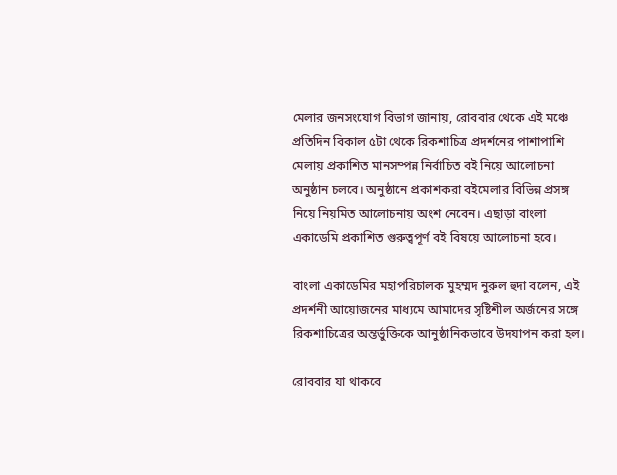মেলার জনসংযোগ বিভাগ জানায়, রোববার থেকে এই মঞ্চে প্রতিদিন বিকাল ৫টা থেকে রিকশাচিত্র প্রদর্শনের পাশাপাশি মেলায় প্রকাশিত মানসম্পন্ন নির্বাচিত বই নিয়ে আলোচনা অনুষ্ঠান চলবে। অনুষ্ঠানে প্রকাশকরা বইমেলার বিভিন্ন প্রসঙ্গ নিয়ে নিয়মিত আলোচনায় অংশ নেবেন। এছাড়া বাংলা একাডেমি প্রকাশিত গুরুত্বপূর্ণ বই বিষয়ে আলোচনা হবে।

বাংলা একাডেমির মহাপরিচালক মুহম্মদ নুরুল হুদা বলেন, এই প্রদর্শনী আয়োজনের মাধ্যমে আমাদের সৃষ্টিশীল অর্জনের সঙ্গে রিকশাচিত্রের অন্তর্ভুক্তিকে আনুষ্ঠানিকভাবে উদযাপন করা হল।

রোববার যা থাকবে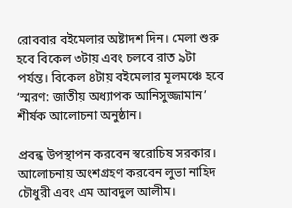রোববার বইমেলার অষ্টাদশ দিন। মেলা শুরু হবে বিকেল ৩টায় এবং চলবে রাত ৯টা পর্যন্ত। বিকেল ৪টায় বইমেলার মূলমঞ্চে হবে ‘স্মরণ: জাতীয় অধ্যাপক আনিসুজ্জামান’ শীর্ষক আলোচনা অনুষ্ঠান।

প্রবন্ধ উপস্থাপন করবেন স্বরোচিষ সরকার। আলোচনায় অংশগ্রহণ করবেন লুভা নাহিদ চৌধুরী এবং এম আবদুল আলীম।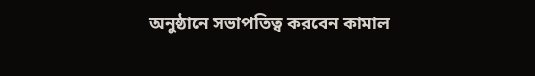অনুষ্ঠানে সভাপতিত্ব করবেন কামাল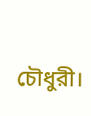চৌধুরী।